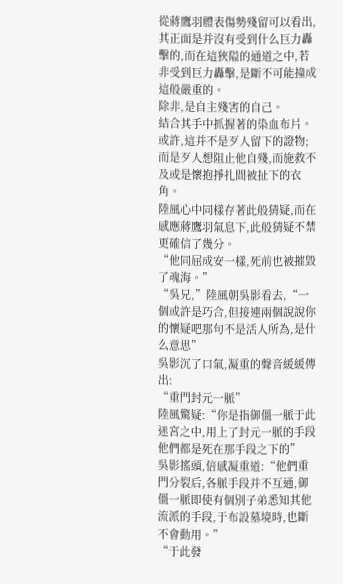從蔣鷹羽體表傷勢殘留可以看出,其正面是并沒有受到什么巨力轟擊的,而在這狹隘的通道之中,若非受到巨力轟擊,是斷不可能撞成這般嚴重的。
除非,是自主殘害的自己。
結合其手中抓握著的染血布片。
或許,這并不是歹人留下的證物;
而是歹人想阻止他自殘,而施救不及或是懷抱掙扎間被扯下的衣角。
陸風心中同樣存著此般猜疑,而在感應蔣鷹羽氣息下,此般猜疑不禁更確信了幾分。
“他同屈成安一樣,死前也被摧毀了魂海。”
“吳兄,”陸風朝吳影看去,“一個或許是巧合,但接連兩個說說你的懷疑吧那句不是活人所為,是什么意思”
吳影沉了口氣,凝重的聲音緩緩傳出:
“重門封元一脈”
陸風驚疑:“你是指御僵一脈于此迷宮之中,用上了封元一脈的手段他們都是死在那手段之下的”
吳影搖頭,倍感凝重道:“他們重門分裂后,各脈手段并不互通,御僵一脈即使有個別子弟悉知其他流派的手段,于布設墓境時,也斷不會動用。”
“于此發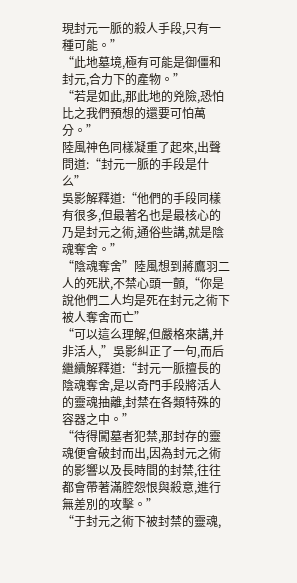現封元一脈的殺人手段,只有一種可能。”
“此地墓境,極有可能是御僵和封元,合力下的產物。”
“若是如此,那此地的兇險,恐怕比之我們預想的還要可怕萬分。”
陸風神色同樣凝重了起來,出聲問道:“封元一脈的手段是什么”
吳影解釋道:“他們的手段同樣有很多,但最著名也是最核心的乃是封元之術,通俗些講,就是陰魂奪舍。”
“陰魂奪舍”陸風想到蔣鷹羽二人的死狀,不禁心頭一顫,“你是說他們二人均是死在封元之術下被人奪舍而亡”
“可以這么理解,但嚴格來講,并非活人,”吳影糾正了一句,而后繼續解釋道:“封元一脈擅長的陰魂奪舍,是以奇門手段將活人的靈魂抽離,封禁在各類特殊的容器之中。”
“待得闖墓者犯禁,那封存的靈魂便會破封而出,因為封元之術的影響以及長時間的封禁,往往都會帶著滿腔怨恨與殺意,進行無差別的攻擊。”
“于封元之術下被封禁的靈魂,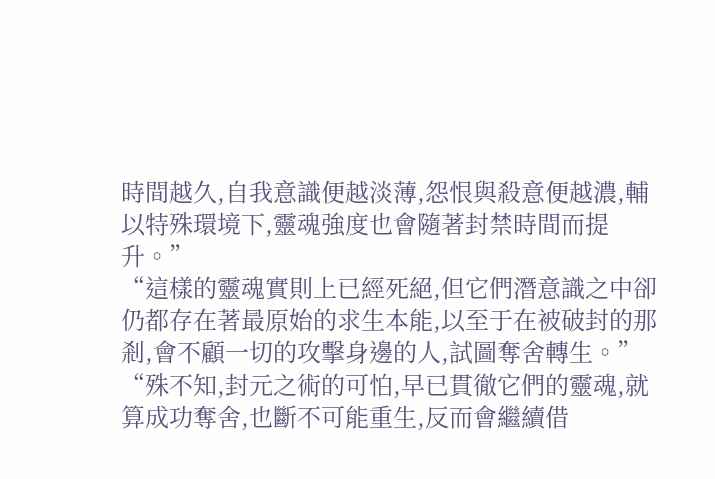時間越久,自我意識便越淡薄,怨恨與殺意便越濃,輔以特殊環境下,靈魂強度也會隨著封禁時間而提升。”
“這樣的靈魂實則上已經死絕,但它們潛意識之中卻仍都存在著最原始的求生本能,以至于在被破封的那剎,會不顧一切的攻擊身邊的人,試圖奪舍轉生。”
“殊不知,封元之術的可怕,早已貫徹它們的靈魂,就算成功奪舍,也斷不可能重生,反而會繼續借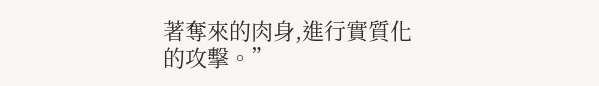著奪來的肉身,進行實質化的攻擊。”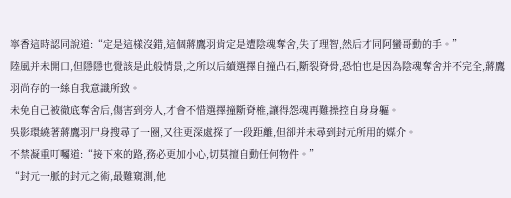寧香這時認同說道:“定是這樣沒錯,這個蔣鷹羽肯定是遭陰魂奪舍,失了理智,然后才同阿蠻哥動的手。”
陸風并未開口,但隱隱也覺該是此般情景,之所以后續選擇自撞凸石,斷裂脊骨,恐怕也是因為陰魂奪舍并不完全,蔣鷹羽尚存的一絲自我意識所致。
未免自己被徹底奪舍后,傷害到旁人,才會不惜選擇撞斷脊椎,讓得怨魂再難操控自身身軀。
吳影環繞著蔣鷹羽尸身搜尋了一圈,又往更深處探了一段距離,但卻并未尋到封元所用的媒介。
不禁凝重叮囑道:“接下來的路,務必更加小心,切莫擅自動任何物件。”
“封元一脈的封元之術,最難窺測,他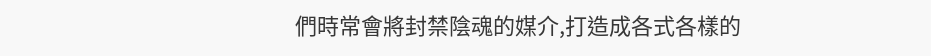們時常會將封禁陰魂的媒介,打造成各式各樣的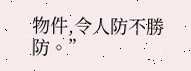物件,令人防不勝防。”